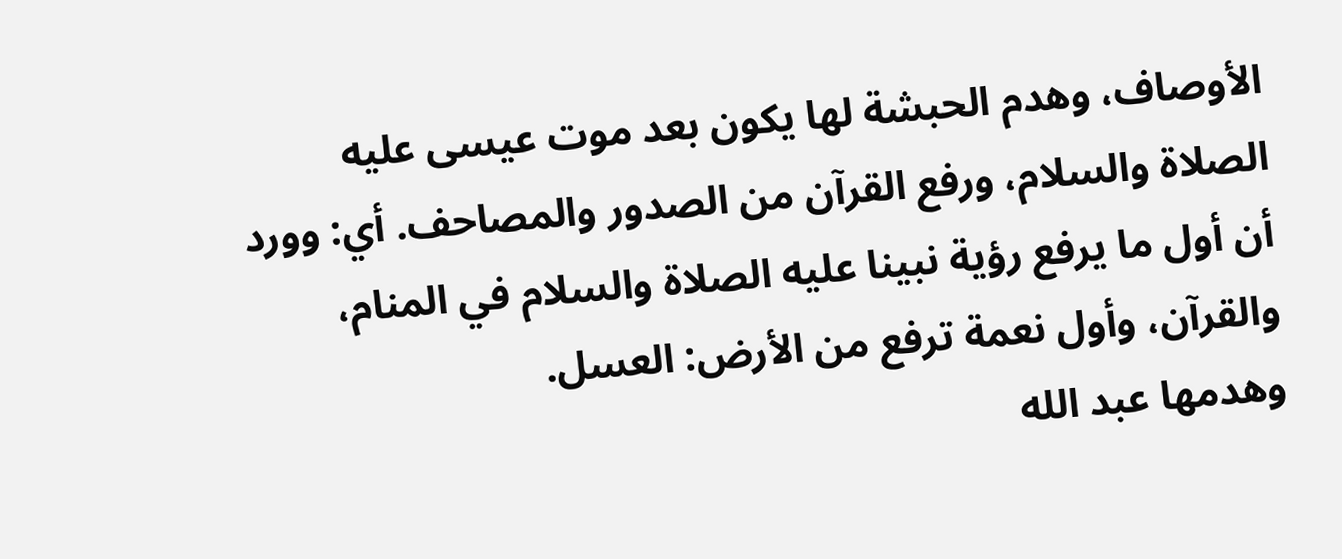الأوصاف، وهدم الحبشة لها يكون بعد موت عيسى عليه الصلاة والسلام، ورفع القرآن من الصدور والمصاحف. أي: وورد أن أول ما يرفع رؤية نبينا عليه الصلاة والسلام في المنام، والقرآن، وأول نعمة ترفع من الأرض: العسل.
وهدمها عبد الله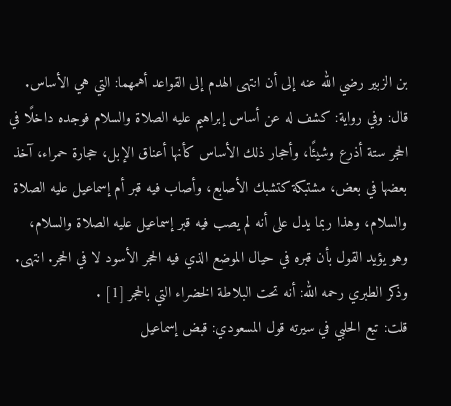بن الزبير رضي الله عنه إلى أن انتهى الهدم إلى القواعد أهمهما: التي هي الأساس.
قال: وفي رواية: كشف له عن أساس إبراهيم عليه الصلاة والسلام فوجده داخلًا في الحجر ستة أذرع وشيئًا، وأحجار ذلك الأساس كأنها أعناق الإبل، حجارة حمراء، آخذ بعضها في بعض، مشتبكة كتشبك الأصابع، وأصاب فيه قبر أم إسماعيل عليه الصلاة والسلام، وهذا ربما يدل على أنه لم يصب فيه قبر إسماعيل عليه الصلاة والسلام، وهو يؤيد القول بأن قبره في حيال الموضع الذي فيه الحجر الأسود لا في الحجر. انتهى.
وذكر الطبري رحمه الله: أنه تحت البلاطة الخضراء التي بالحجر [1] .
قلت: تبع الحلبي في سيرته قول المسعودي: قبض إسماعيل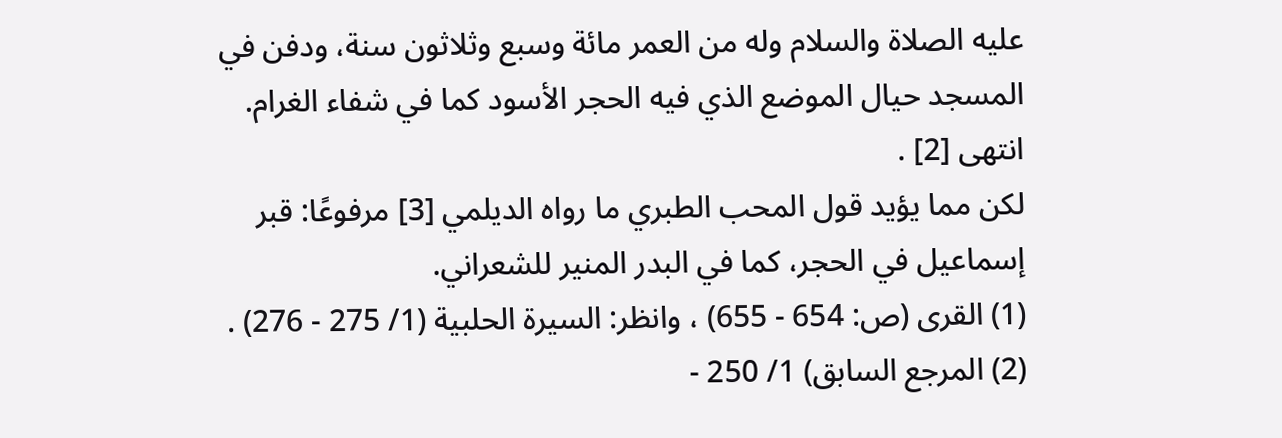عليه الصلاة والسلام وله من العمر مائة وسبع وثلاثون سنة، ودفن في المسجد حيال الموضع الذي فيه الحجر الأسود كما في شفاء الغرام. انتهى [2] .
لكن مما يؤيد قول المحب الطبري ما رواه الديلمي [3] مرفوعًا: قبر إسماعيل في الحجر، كما في البدر المنير للشعراني.
(1) القرى (ص: 654 - 655) ، وانظر: السيرة الحلبية (1/ 275 - 276) .
(2) المرجع السابق) 1/ 250 -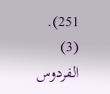251).
(3) الفردوس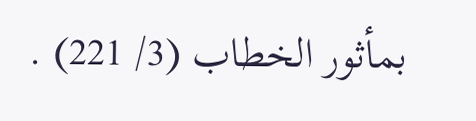بمأثور الخطاب (3/ 221) .